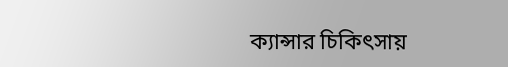ক্যান্সার চিকিৎসায়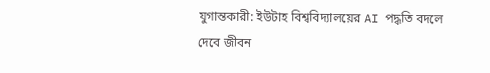যুগান্তকারী: ইউটাহ বিশ্ববিদ্যালয়ের AI পদ্ধতি বদলে দেবে জীবন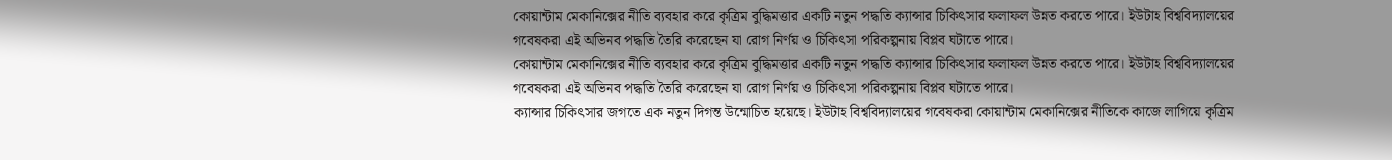কোয়ান্টাম মেকানিক্সের নীতি ব্যবহার করে কৃত্রিম বুদ্ধিমত্তার একটি নতুন পদ্ধতি ক্যান্সার চিকিৎসার ফলাফল উন্নত করতে পারে। ইউটাহ বিশ্ববিদ্যালয়ের গবেষকরা এই অভিনব পদ্ধতি তৈরি করেছেন যা রোগ নির্ণয় ও চিকিৎসা পরিকল্পনায় বিপ্লব ঘটাতে পারে।
কোয়ান্টাম মেকানিক্সের নীতি ব্যবহার করে কৃত্রিম বুদ্ধিমত্তার একটি নতুন পদ্ধতি ক্যান্সার চিকিৎসার ফলাফল উন্নত করতে পারে। ইউটাহ বিশ্ববিদ্যালয়ের গবেষকরা এই অভিনব পদ্ধতি তৈরি করেছেন যা রোগ নির্ণয় ও চিকিৎসা পরিকল্পনায় বিপ্লব ঘটাতে পারে।
ক্যান্সার চিকিৎসার জগতে এক নতুন দিগন্ত উন্মোচিত হয়েছে। ইউটাহ বিশ্ববিদ্যালয়ের গবেষকরা কোয়ান্টাম মেকানিক্সের নীতিকে কাজে লাগিয়ে কৃত্রিম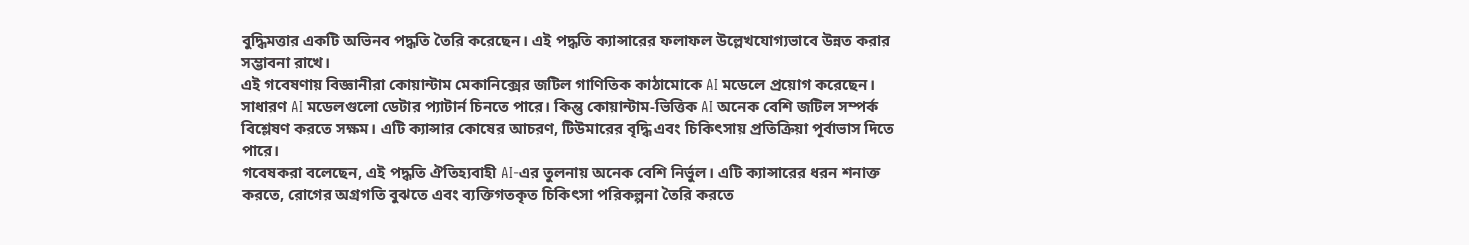বুদ্ধিমত্তার একটি অভিনব পদ্ধতি তৈরি করেছেন। এই পদ্ধতি ক্যান্সারের ফলাফল উল্লেখযোগ্যভাবে উন্নত করার সম্ভাবনা রাখে।
এই গবেষণায় বিজ্ঞানীরা কোয়ান্টাম মেকানিক্সের জটিল গাণিতিক কাঠামোকে AI মডেলে প্রয়োগ করেছেন। সাধারণ AI মডেলগুলো ডেটার প্যাটার্ন চিনতে পারে। কিন্তু কোয়ান্টাম-ভিত্তিক AI অনেক বেশি জটিল সম্পর্ক বিশ্লেষণ করতে সক্ষম। এটি ক্যান্সার কোষের আচরণ, টিউমারের বৃদ্ধি এবং চিকিৎসায় প্রতিক্রিয়া পূর্বাভাস দিতে পারে।
গবেষকরা বলেছেন, এই পদ্ধতি ঐতিহ্যবাহী AI-এর তুলনায় অনেক বেশি নির্ভুল। এটি ক্যান্সারের ধরন শনাক্ত করতে, রোগের অগ্রগতি বুঝতে এবং ব্যক্তিগতকৃত চিকিৎসা পরিকল্পনা তৈরি করতে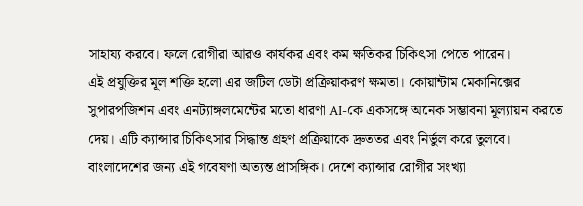সাহায্য করবে। ফলে রোগীরা আরও কার্যকর এবং কম ক্ষতিকর চিকিৎসা পেতে পারেন।
এই প্রযুক্তির মূল শক্তি হলো এর জটিল ডেটা প্রক্রিয়াকরণ ক্ষমতা। কোয়ান্টাম মেকানিক্সের সুপারপজিশন এবং এনট্যাঙ্গলমেন্টের মতো ধারণা AI-কে একসঙ্গে অনেক সম্ভাবনা মূল্যায়ন করতে দেয়। এটি ক্যান্সার চিকিৎসার সিদ্ধান্ত গ্রহণ প্রক্রিয়াকে দ্রুততর এবং নির্ভুল করে তুলবে।
বাংলাদেশের জন্য এই গবেষণা অত্যন্ত প্রাসঙ্গিক। দেশে ক্যান্সার রোগীর সংখ্যা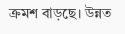ক্রমশ বাড়ছে। উন্নত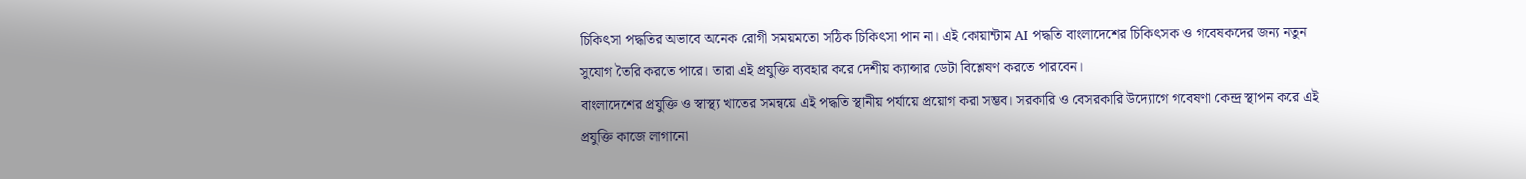চিকিৎসা পদ্ধতির অভাবে অনেক রোগী সময়মতো সঠিক চিকিৎসা পান না। এই কোয়ান্টাম AI পদ্ধতি বাংলাদেশের চিকিৎসক ও গবেষকদের জন্য নতুন সুযোগ তৈরি করতে পারে। তারা এই প্রযুক্তি ব্যবহার করে দেশীয় ক্যান্সার ডেটা বিশ্লেষণ করতে পারবেন।
বাংলাদেশের প্রযুক্তি ও স্বাস্থ্য খাতের সমন্বয়ে এই পদ্ধতি স্থানীয় পর্যায়ে প্রয়োগ করা সম্ভব। সরকারি ও বেসরকারি উদ্যোগে গবেষণা কেন্দ্র স্থাপন করে এই প্রযুক্তি কাজে লাগানো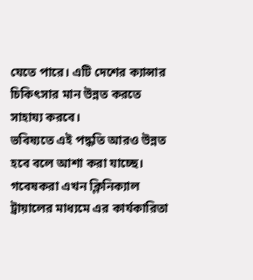যেতে পারে। এটি দেশের ক্যান্সার চিকিৎসার মান উন্নত করতে সাহায্য করবে।
ভবিষ্যতে এই পদ্ধতি আরও উন্নত হবে বলে আশা করা যাচ্ছে। গবেষকরা এখন ক্লিনিক্যাল ট্রায়ালের মাধ্যমে এর কার্যকারিতা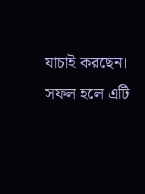যাচাই করছেন। সফল হলে এটি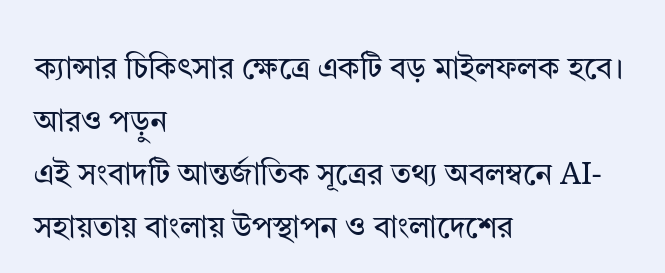ক্যান্সার চিকিৎসার ক্ষেত্রে একটি বড় মাইলফলক হবে।
আরও পড়ুন
এই সংবাদটি আন্তর্জাতিক সূত্রের তথ্য অবলম্বনে AI-সহায়তায় বাংলায় উপস্থাপন ও বাংলাদেশের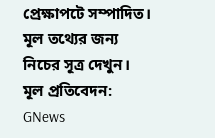প্রেক্ষাপটে সম্পাদিত। মূল তথ্যের জন্য নিচের সূত্র দেখুন।
মূল প্রতিবেদন: GNews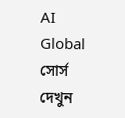AI Global
সোর্স দেখুন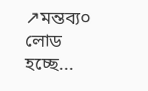↗মন্তব্য০
লোড হচ্ছে...